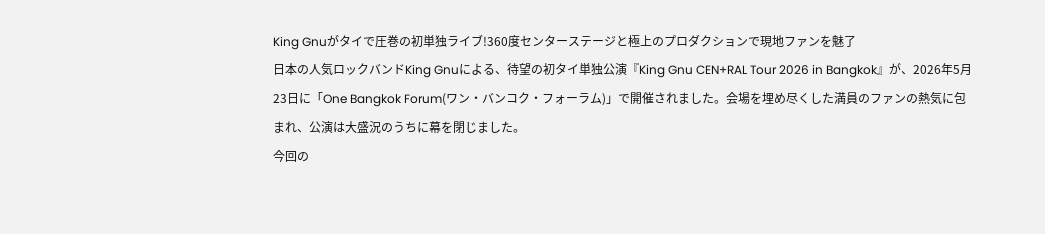King Gnuがタイで圧巻の初単独ライブ!360度センターステージと極上のプロダクションで現地ファンを魅了
日本の人気ロックバンドKing Gnuによる、待望の初タイ単独公演『King Gnu CEN+RAL Tour 2026 in Bangkok』が、2026年5月23日に「One Bangkok Forum(ワン・バンコク・フォーラム)」で開催されました。会場を埋め尽くした満員のファンの熱気に包まれ、公演は大盛況のうちに幕を閉じました。
今回の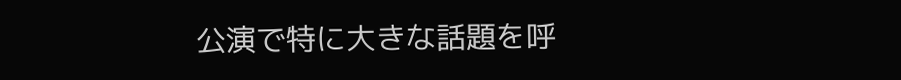公演で特に大きな話題を呼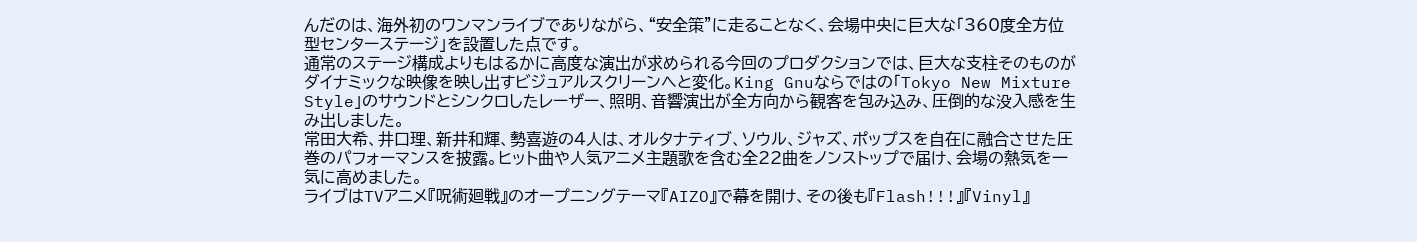んだのは、海外初のワンマンライブでありながら、“安全策”に走ることなく、会場中央に巨大な「360度全方位型センターステージ」を設置した点です。
通常のステージ構成よりもはるかに高度な演出が求められる今回のプロダクションでは、巨大な支柱そのものがダイナミックな映像を映し出すビジュアルスクリーンへと変化。King Gnuならではの「Tokyo New Mixture Style」のサウンドとシンクロしたレーザー、照明、音響演出が全方向から観客を包み込み、圧倒的な没入感を生み出しました。
常田大希、井口理、新井和輝、勢喜遊の4人は、オルタナティブ、ソウル、ジャズ、ポップスを自在に融合させた圧巻のパフォーマンスを披露。ヒット曲や人気アニメ主題歌を含む全22曲をノンストップで届け、会場の熱気を一気に高めました。
ライブはTVアニメ『呪術廻戦』のオープニングテーマ『AIZO』で幕を開け、その後も『Flash!!!』『Vinyl』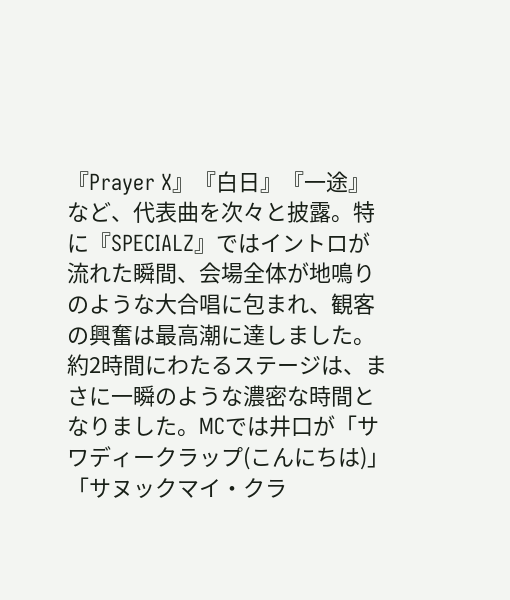『Prayer X』『白日』『一途』など、代表曲を次々と披露。特に『SPECIALZ』ではイントロが流れた瞬間、会場全体が地鳴りのような大合唱に包まれ、観客の興奮は最高潮に達しました。
約2時間にわたるステージは、まさに一瞬のような濃密な時間となりました。MCでは井口が「サワディークラップ(こんにちは)」「サヌックマイ・クラ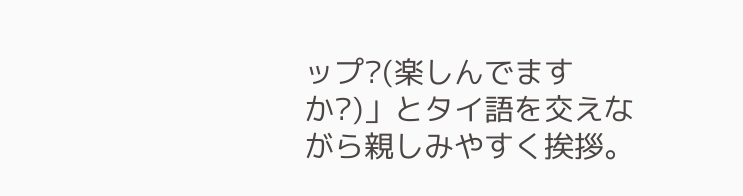ップ?(楽しんでますか?)」とタイ語を交えながら親しみやすく挨拶。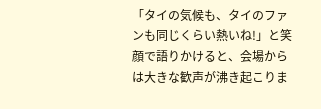「タイの気候も、タイのファンも同じくらい熱いね!」と笑顔で語りかけると、会場からは大きな歓声が沸き起こりま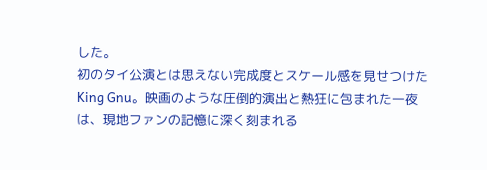した。
初のタイ公演とは思えない完成度とスケール感を見せつけたKing Gnu。映画のような圧倒的演出と熱狂に包まれた一夜は、現地ファンの記憶に深く刻まれる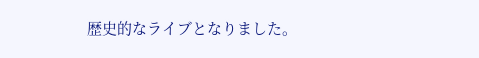歴史的なライブとなりました。